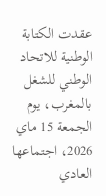عقدت الكتابة الوطنية للاتحاد الوطني للشغل بالمغرب، يوم الجمعة 15 ماي 2026، اجتماعها العادي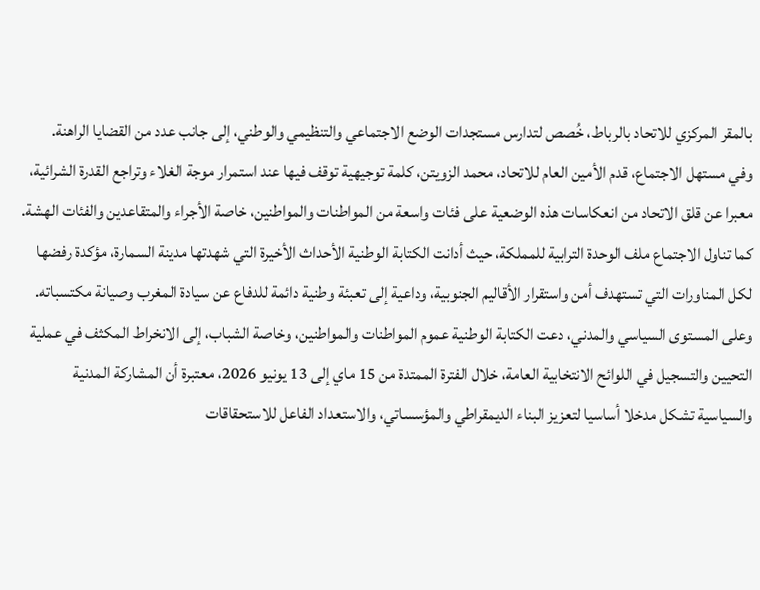بالمقر المركزي للاتحاد بالرباط، خُصص لتدارس مستجدات الوضع الاجتماعي والتنظيمي والوطني، إلى جانب عدد من القضايا الراهنة.
وفي مستهل الاجتماع، قدم الأمين العام للاتحاد، محمد الزويتن، كلمة توجيهية توقف فيها عند استمرار موجة الغلاء وتراجع القدرة الشرائية، معبرا عن قلق الاتحاد من انعكاسات هذه الوضعية على فئات واسعة من المواطنات والمواطنين، خاصة الأجراء والمتقاعدين والفئات الهشة.
كما تناول الاجتماع ملف الوحدة الترابية للمملكة، حيث أدانت الكتابة الوطنية الأحداث الأخيرة التي شهدتها مدينة السمارة، مؤكدة رفضها لكل المناورات التي تستهدف أمن واستقرار الأقاليم الجنوبية، وداعية إلى تعبئة وطنية دائمة للدفاع عن سيادة المغرب وصيانة مكتسباته.
وعلى المستوى السياسي والمدني، دعت الكتابة الوطنية عموم المواطنات والمواطنين، وخاصة الشباب، إلى الانخراط المكثف في عملية التحيين والتسجيل في اللوائح الانتخابية العامة، خلال الفترة الممتدة من 15 ماي إلى 13 يونيو 2026، معتبرة أن المشاركة المدنية والسياسية تشكل مدخلا أساسيا لتعزيز البناء الديمقراطي والمؤسساتي، والاستعداد الفاعل للاستحقاقات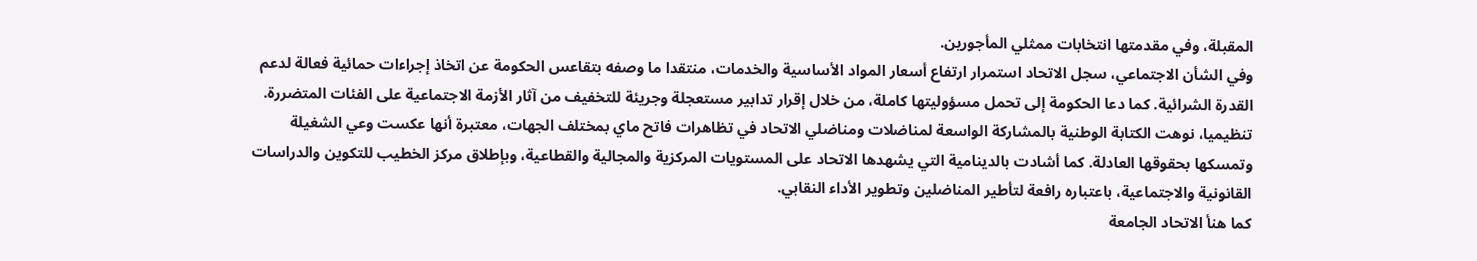المقبلة، وفي مقدمتها انتخابات ممثلي المأجورين.
وفي الشأن الاجتماعي، سجل الاتحاد استمرار ارتفاع أسعار المواد الأساسية والخدمات، منتقدا ما وصفه بتقاعس الحكومة عن اتخاذ إجراءات حمائية فعالة لدعم القدرة الشرائية. كما دعا الحكومة إلى تحمل مسؤوليتها كاملة، من خلال إقرار تدابير مستعجلة وجريئة للتخفيف من آثار الأزمة الاجتماعية على الفئات المتضررة.
تنظيميا، نوهت الكتابة الوطنية بالمشاركة الواسعة لمناضلات ومناضلي الاتحاد في تظاهرات فاتح ماي بمختلف الجهات، معتبرة أنها عكست وعي الشغيلة وتمسكها بحقوقها العادلة. كما أشادت بالدينامية التي يشهدها الاتحاد على المستويات المركزية والمجالية والقطاعية، وبإطلاق مركز الخطيب للتكوين والدراسات القانونية والاجتماعية، باعتباره رافعة لتأطير المناضلين وتطوير الأداء النقابي.
كما هنأ الاتحاد الجامعة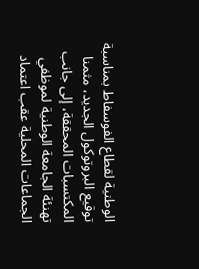الوطنية لقطاع الفوسفاط بمناسبة توقيع البروتوكول الجديد، مثمنا المكتسبات المحققة، إلى جانب تهنئة الجامعة الوطنية لموظفي الجماعات المحلية عقب اعتماد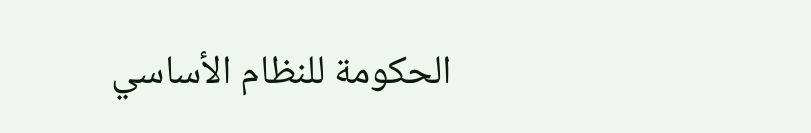الحكومة للنظام الأساسي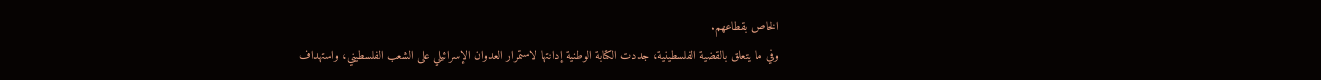الخاص بقطاعهم.
وفي ما يتعلق بالقضية الفلسطينية، جددت الكتابة الوطنية إدانتها لاستمرار العدوان الإسرائيلي على الشعب الفلسطيني، واستهداف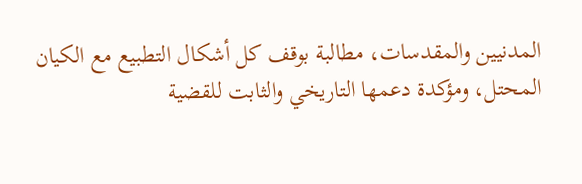المدنيين والمقدسات، مطالبة بوقف كل أشكال التطبيع مع الكيان المحتل، ومؤكدة دعمها التاريخي والثابت للقضية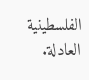الفلسطينية العادلة.